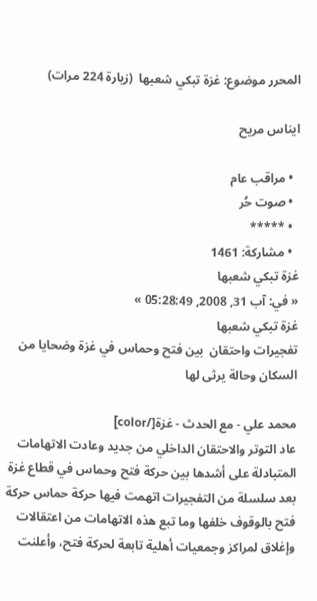المحرر موضوع: غزة تبكي شعبها  (زيارة 224 مرات)

ايناس مريح

  • مراقب عام
  • صوت حُر
  • *****
  • مشاركة: 1461
غزة تبكي شعبها
« في: آب 31, 2008, 05:28:49 »
غزة تبكي شعبها
تفجيرات واحتقان  بين فتح وحماس في غزة وضحايا من السكان وحالة يرثى لها

محمد علي - مع الحدث - غزة[/color]
عاد التوتر والاحتقان الداخلي من جديد وعادت الاتهامات المتبادلة على أشدها بين حركة فتح وحماس في قطاع غزة بعد سلسلة من التفجيرات اتهمت فيها حركة حماس حركة فتح بالوقوف خلفها وما تبع هذه الاتهامات من اعتقالات وإغلاق لمراكز وجمعيات أهلية تابعة لحركة فتح، وأعلنت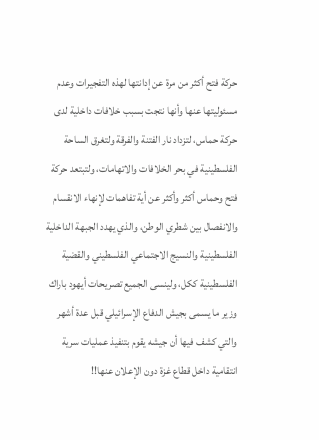حركة فتح أكثر من مرة عن إدانتها لهذه التفجيرات وعدم مسئوليتها عنها وأنها نتجت بسبب خلافات داخلية لدى حركة حماس، لتزداد نار الفتنة والفرقة ولتغرق الساحة الفلسطينية في بحر الخلافات والاتهامات، ولتبتعد حركة فتح وحماس أكثر وأكثر عن أية تفاهمات لإنهاء الانقسام والانفصال بين شطري الوطن، والذي يهدد الجبهة الداخلية الفلسطينية والنسيج الاجتماعي الفلسطيني والقضية الفلسطينية ككل، ولينسى الجميع تصريحات أيهود باراك وزير ما يسمى بجيش الدفاع الإسرائيلي قبل عدة أشهر والتي كشف فيها أن جيشه يقوم بتنفيذ عمليات سرية انتقامية داخل قطاع غزة دون الإعلان عنها!!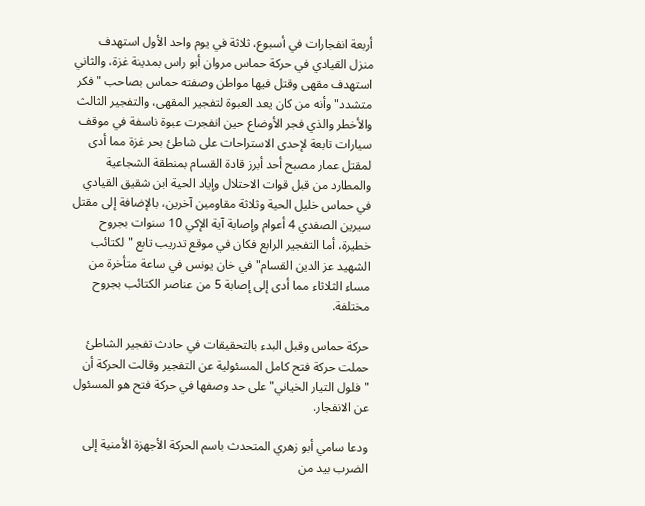أربعة انفجارات في أسبوع، ثلاثة في يوم واحد الأول استهدف منزل القيادي في حركة حماس مروان أبو راس بمدينة غزة، والثاني استهدف مقهى وقتل فيها مواطن وصفته حماس بصاحب "فكر متشدد" وأنه من كان يعد العبوة لتفجير المقهى، والتفجير الثالث والأخطر والذي فجر الأوضاع حين انفجرت عبوة ناسفة في موقف سيارات تابعة لإحدى الاستراحات على شاطئ بحر غزة مما أدى لمقتل عمار مصبح أحد أبرز قادة القسام بمنطقة الشجاعية والمطارد من قبل قوات الاحتلال وإياد الحية ابن شقيق القيادي في حماس خليل الحية وثلاثة مقاومين آخرين، بالإضافة إلى مقتل سيرين الصفدي 4 أعوام وإصابة آية الإكي 10 سنوات بجروح خطيرة، أما التفجير الرابع فكان في موقع تدريب تابع "لكتائب الشهيد عز الدين القسام" في خان يونس في ساعة متأخرة من مساء الثلاثاء مما أدى إلى إصابة 5 من عناصر الكتائب بجروح مختلفة.

حركة حماس وقبل البدء بالتحقيقات في حادث تفجير الشاطئ حملت حركة فتح كامل المسئولية عن التفجير وقالت الحركة أن "فلول التيار الخياني" على حد وصفها في حركة فتح هو المسئول عن الانفجار.

ودعا سامي أبو زهري المتحدث باسم الحركة الأجهزة الأمنية إلى الضرب بيد من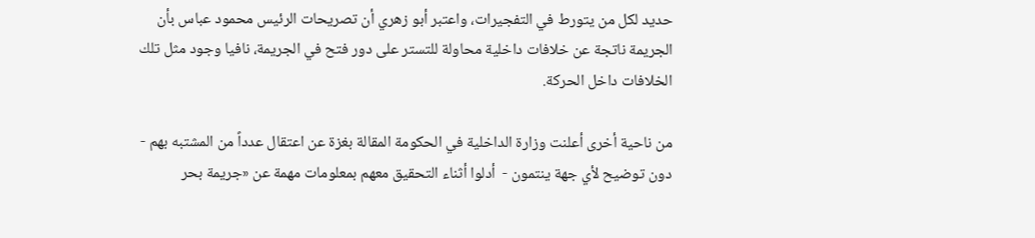حديد لكل من يتورط في التفجيرات، واعتبر أبو زهري أن تصريحات الرئيس محمود عباس بأن الجريمة ناتجة عن خلافات داخلية محاولة للتستر على دور فتح في الجريمة، نافيا وجود مثل تلك الخلافات داخل الحركة.

من ناحية أخرى أعلنت وزارة الداخلية في الحكومة المقالة بغزة عن اعتقال عدداً من المشتبه بهم - دون توضيح لأي جهة ينتمون -  أدلوا أثناء التحقيق معهم بمعلومات مهمة عن «جريمة بحر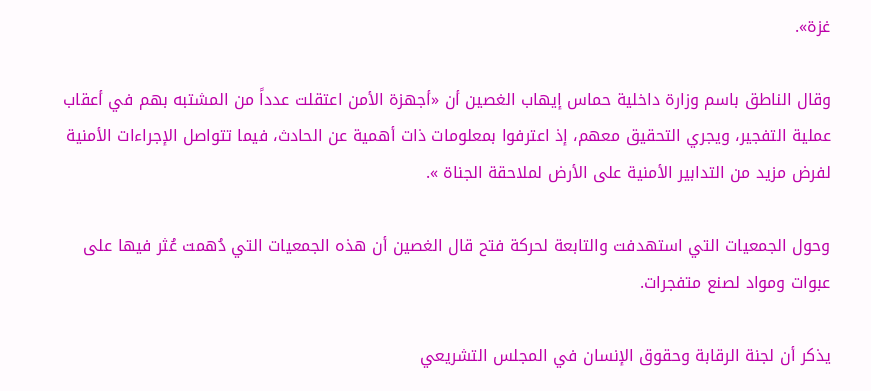غزة».

وقال الناطق باسم وزارة داخلية حماس إيهاب الغصين أن «أجهزة الأمن اعتقلت عدداً من المشتبه بهم في أعقاب عملية التفجير، ويجري التحقيق معهم، إذ اعترفوا بمعلومات ذات أهمية عن الحادث، فيما تتواصل الإجراءات الأمنية لفرض مزيد من التدابير الأمنية على الأرض لملاحقة الجناة ».

وحول الجمعيات التي استهدفت والتابعة لحركة فتح قال الغصين أن هذه الجمعيات التي دُهمت عُثر فيها على عبوات ومواد لصنع متفجرات.

يذكر أن لجنة الرقابة وحقوق الإنسان في المجلس التشريعي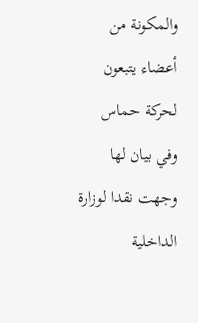والمكونة من أعضاء يتبعون لحركة حماس وفي بيان لها وجهت نقدا لوزارة الداخلية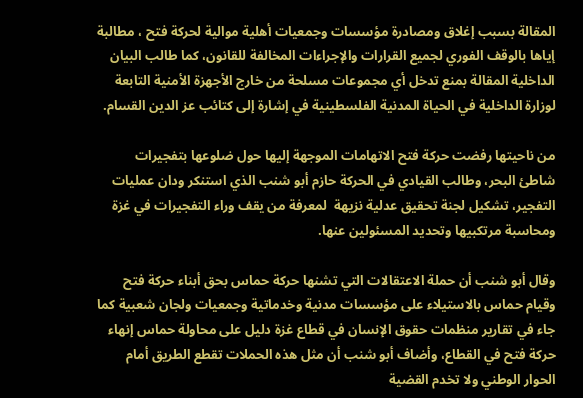المقالة بسبب إغلاق ومصادرة مؤسسات وجمعيات أهلية موالية لحركة فتح ، مطالبة إياها بالوقف الفوري لجميع القرارات والإجراءات المخالفة للقانون، كما طالب البيان الداخلية المقالة بمنع تدخل أي مجموعات مسلحة من خارج الأجهزة الأمنية التابعة لوزارة الداخلية في الحياة المدنية الفلسطينية في إشارة إلى كتائب عز الدين القسام.

من ناحيتها رفضت حركة فتح الاتهامات الموجهة إليها حول ضلوعها بتفجيرات شاطئ البحر، وطالب القيادي في الحركة حازم أبو شنب الذي استنكر ودان عمليات التفجير، تشكيل لجنة تحقيق عدلية نزيهة  لمعرفة من يقف وراء التفجيرات في غزة ومحاسبة مرتكبيها وتحديد المسئولين عنها.

وقال أبو شنب أن حملة الاعتقالات التي تشنها حركة حماس بحق أبناء حركة فتح وقيام حماس بالاستيلاء على مؤسسات مدنية وخدماتية وجمعيات ولجان شعبية كما جاء في تقارير منظمات حقوق الإنسان في قطاع غزة دليل على محاولة حماس إنهاء حركة فتح في القطاع، وأضاف أبو شنب أن مثل هذه الحملات تقطع الطريق أمام الحوار الوطني ولا تخدم القضية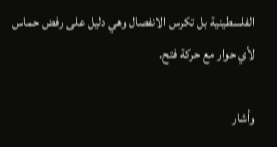الفلسطينية بل تكرس الانفصال وهي دليل على رفض حماس لأي حوار مع حركة فتح.

وأشار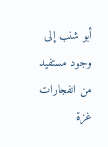أبو شنب إلى وجود مستفيد من انفجارات غزة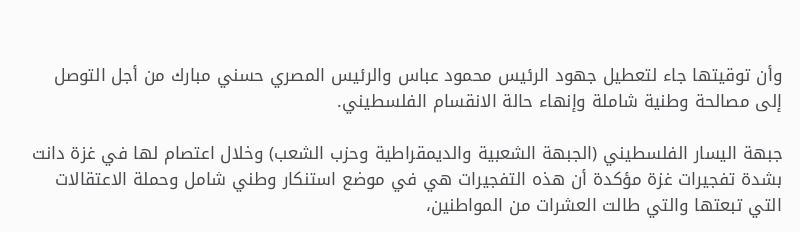وأن توقيتها جاء لتعطيل جهود الرئيس محمود عباس والرئيس المصري حسني مبارك من أجل التوصل إلى مصالحة وطنية شاملة وإنهاء حالة الانقسام الفلسطيني.

جبهة اليسار الفلسطيني (الجبهة الشعبية والديمقراطية وحزب الشعب) وخلال اعتصام لها في غزة دانت بشدة تفجيرات غزة مؤكدة أن هذه التفجيرات هي في موضع استنكار وطني شامل وحملة الاعتقالات التي تبعتها والتي طالت العشرات من المواطنين،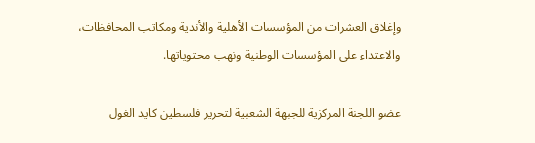وإغلاق العشرات من المؤسسات الأهلية والأندية ومكاتب المحافظات، والاعتداء على المؤسسات الوطنية ونهب محتوياتها.

عضو اللجنة المركزية للجبهة الشعبية لتحرير فلسطين كايد الغول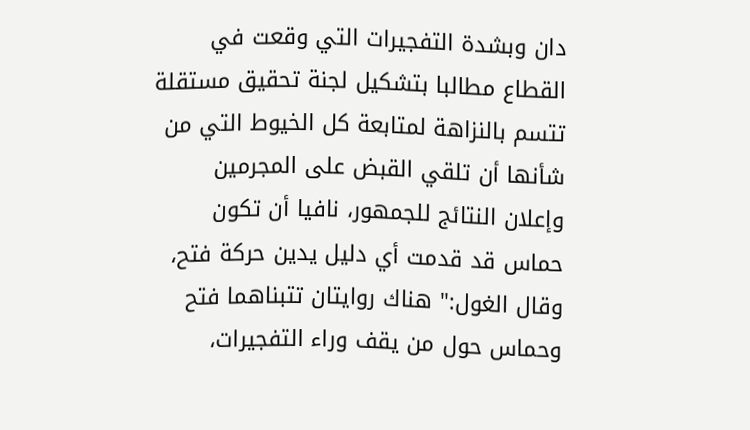دان وبشدة التفجيرات التي وقعت في القطاع مطالبا بتشكيل لجنة تحقيق مستقلة تتسم بالنزاهة لمتابعة كل الخيوط التي من شأنها أن تلقي القبض على المجرمين وإعلان النتائج للجمهور، نافيا أن تكون حماس قد قدمت أي دليل يدين حركة فتح، وقال الغول:" هناك روايتان تتبناهما فتح وحماس حول من يقف وراء التفجيرات،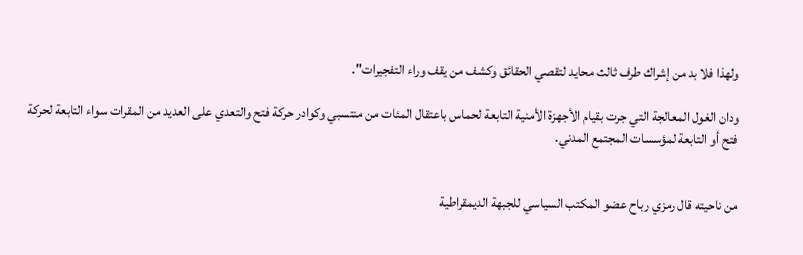ولهذا فلا بد من إشراك طرف ثالث محايد لتقصي الحقائق وكشف من يقف وراء التفجيرات".

ودان الغول المعالجة التي جرت بقيام الأجهزة الأمنية التابعة لحماس باعتقال المئات من منتسبي وكوادر حركة فتح والتعدي على العديد من المقرات سواء التابعة لحركة فتح أو التابعة لمؤسسات المجتمع المدني.


من ناحيته قال رمزي رباح عضو المكتب السياسي للجبهة الديمقراطية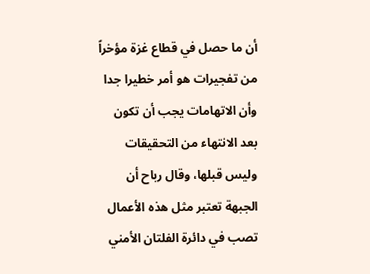أن ما حصل في قطاع غزة مؤخراً من تفجيرات هو أمر خطيرا جدا وأن الاتهامات يجب أن تكون بعد الانتهاء من التحقيقات وليس قبلها، وقال رباح أن الجبهة تعتبر مثل هذه الأعمال تصب في دائرة الفلتان الأمني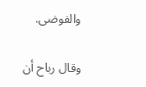والفوضى.

وقال رباح أن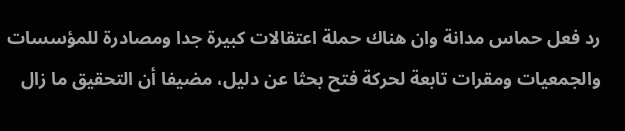رد فعل حماس مدانة وان هناك حملة اعتقالات كبيرة جدا ومصادرة للمؤسسات والجمعيات ومقرات تابعة لحركة فتح بحثا عن دليل، مضيفا أن التحقيق ما زال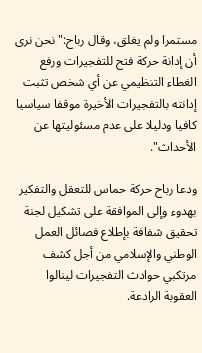مستمرا ولم يغلق، وقال رباح:" نحن نرى أن إدانة حركة فتح للتفجيرات ورفع الغطاء التنظيمي عن أي شخص تثبت إدانته بالتفجيرات الأخيرة موقفا سياسيا كافيا ودليلا على عدم مسئوليتها عن الأحداث".

ودعا رباح حركة حماس للتعقل والتفكير بهدوء وإلى الموافقة على تشكيل لجنة تحقيق شفافة بإطلاع فصائل العمل الوطني والإسلامي من أجل كشف مرتكبي حوادث التفجيرات لينالوا العقوبة الرادعة.